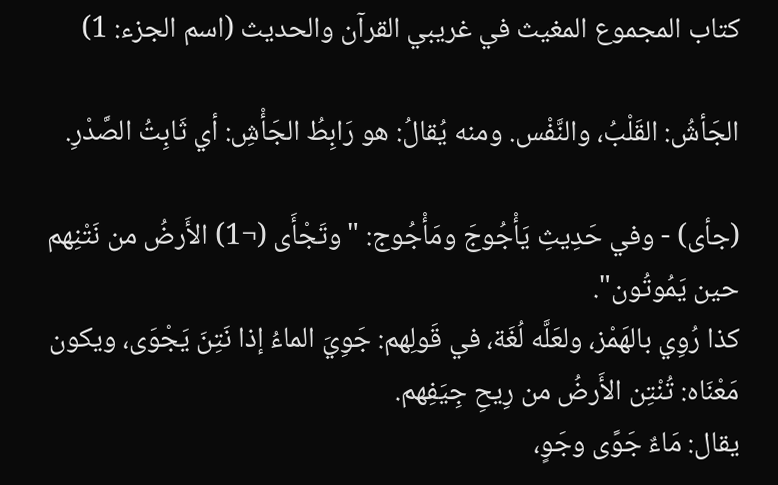كتاب المجموع المغيث في غريبي القرآن والحديث (اسم الجزء: 1)

الجَأشُ: القَلْبُ، والنَّفْس. ومنه يُقالُ: هو رَابِطُ الجَأْشِ: أي ثَابِتُ الصَّدْرِ.

(جأى) - وفي حَدِيثِ يَأْجُوجَ ومَأْجُوج: "وتَجْأَى (¬1) الأَرضُ من نَتْنِهم حين يَمُوتُون".
كذا رُوِي بالهَمْز، ولعَلَّه لُغَة، في قَولِهم: جَوِيَ الماءُ إذا نَتِنَ يَجْوَى، ويكون مَعْنَاه: تُنْتِن الأَرضُ من رِيحِ جِيَفِهم.
يقال: مَاءٌ جَوًى وجَوٍ،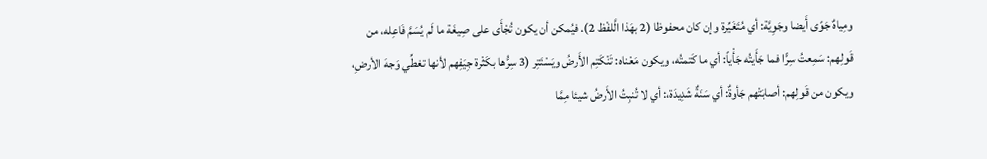ومِياهٌ جَوًى أَيضا وجَوِيَّة: أي مُتَغَيِّرة وإن كان محفوظا (2 بهَذا الَّلفْظ 2). فيُمكن أن يكون تُجْأَى على صِيغَة ما لَم يُسَمَّ فَاعِله، من قَولِهم: سَمِعتُ سِرًّا فما جَأَيتُه جَأْياً: أي ما كَتمتُه، ويكون مَعْناه: تَنْكَتِم الأَرضُ ويَسْتَتِر (3 سِرُّها بكَثْرة جِيَفِهم لأنها تغطِّي وَجهَ الأرضِ، ويكون من قَولِهم: أصابَتْهم جَأوةٌ: أي سَنَةٌ شَدِيدَة،: أي لا تُنبِتُ الأَرضُ شيئا مِمَّا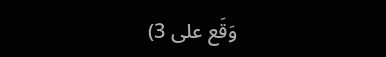وَقَع على 3)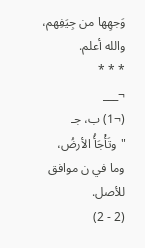وَجهِها من جِيَفِهم، والله أعلم.
* * *
¬___
(¬1) ب، جـ "وتَأْجَأُ الأرضُ، وما في ن موافق للأصل.
(2 - 2)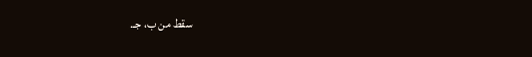سقط من ب، جـ.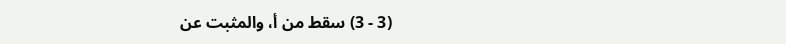(3 - 3) سقط من أ، والمثبت عن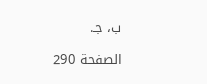ب، جـ.

الصفحة 290